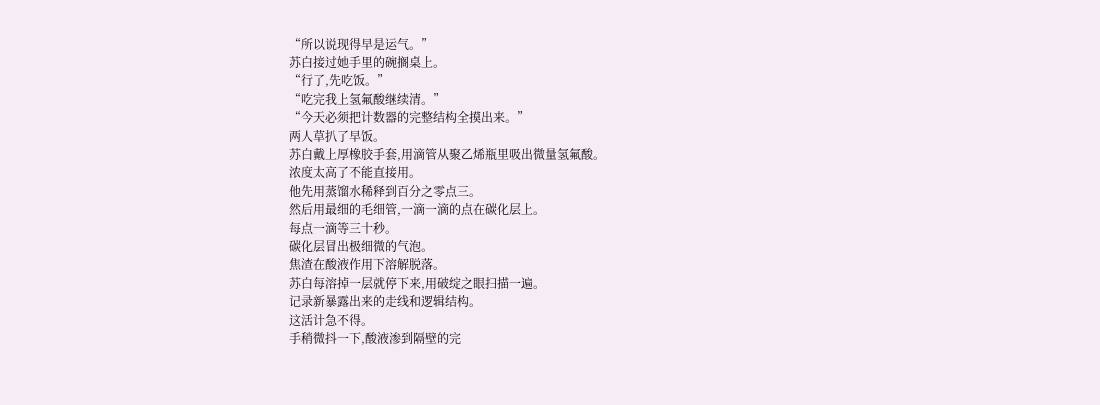“所以说现得早是运气。”
苏白接过她手里的碗搁桌上。
“行了,先吃饭。”
“吃完我上氢氟酸继续清。”
“今天必须把计数器的完整结构全摸出来。”
两人草扒了早饭。
苏白戴上厚橡胶手套,用滴管从聚乙烯瓶里吸出微量氢氟酸。
浓度太高了不能直接用。
他先用蒸馏水稀释到百分之零点三。
然后用最细的毛细管,一滴一滴的点在碳化层上。
每点一滴等三十秒。
碳化层冒出极细微的气泡。
焦渣在酸液作用下溶解脱落。
苏白每溶掉一层就停下来,用破绽之眼扫描一遍。
记录新暴露出来的走线和逻辑结构。
这活计急不得。
手稍微抖一下,酸液渗到隔壁的完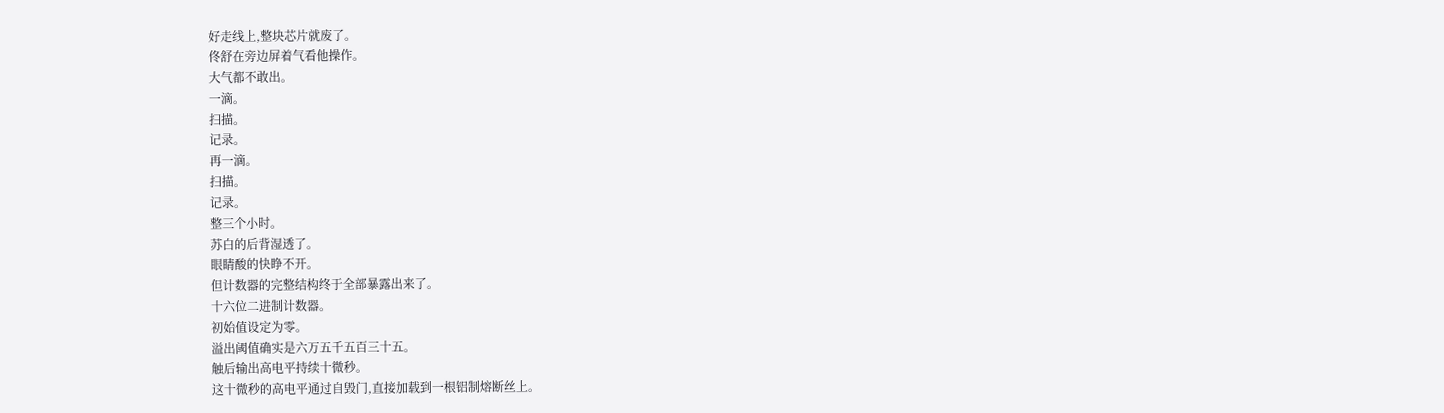好走线上,整块芯片就废了。
佟舒在旁边屏着气看他操作。
大气都不敢出。
一滴。
扫描。
记录。
再一滴。
扫描。
记录。
整三个小时。
苏白的后背湿透了。
眼睛酸的快睁不开。
但计数器的完整结构终于全部暴露出来了。
十六位二进制计数器。
初始值设定为零。
溢出阈值确实是六万五千五百三十五。
触后输出高电平持续十微秒。
这十微秒的高电平通过自毁门,直接加载到一根铝制熔断丝上。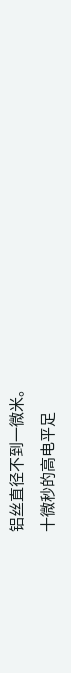铝丝直径不到一微米。
十微秒的高电平足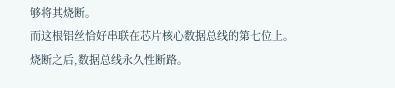够将其烧断。
而这根铝丝恰好串联在芯片核心数据总线的第七位上。
烧断之后,数据总线永久性断路。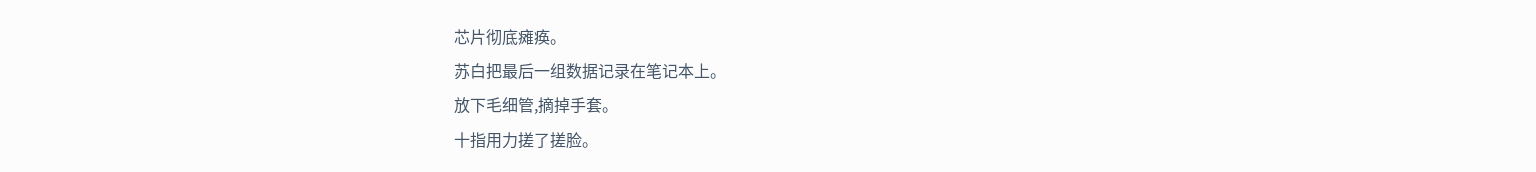芯片彻底瘫痪。
苏白把最后一组数据记录在笔记本上。
放下毛细管,摘掉手套。
十指用力搓了搓脸。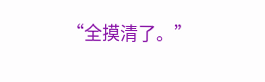“全摸清了。”